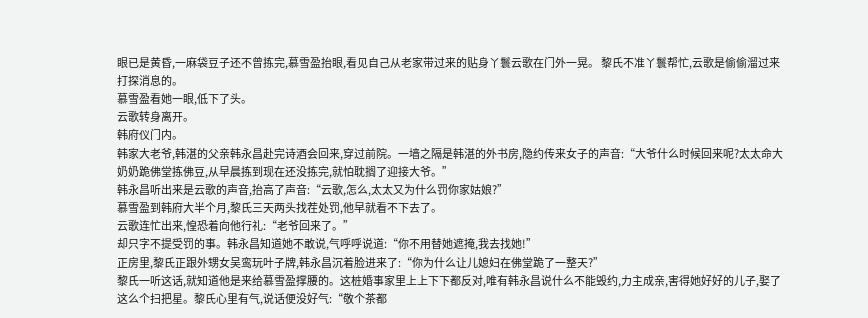眼已是黄昏,一麻袋豆子还不曾拣完,慕雪盈抬眼,看见自己从老家带过来的贴身丫鬟云歌在门外一晃。 黎氏不准丫鬟帮忙,云歌是偷偷溜过来打探消息的。
慕雪盈看她一眼,低下了头。
云歌转身离开。
韩府仪门内。
韩家大老爷,韩湛的父亲韩永昌赴完诗酒会回来,穿过前院。一墙之隔是韩湛的外书房,隐约传来女子的声音:“大爷什么时候回来呢?太太命大奶奶跪佛堂拣佛豆,从早晨拣到现在还没拣完,就怕耽搁了迎接大爷。”
韩永昌听出来是云歌的声音,抬高了声音:“云歌,怎么,太太又为什么罚你家姑娘?”
慕雪盈到韩府大半个月,黎氏三天两头找茬处罚,他早就看不下去了。
云歌连忙出来,惶恐着向他行礼:“老爷回来了。”
却只字不提受罚的事。韩永昌知道她不敢说,气呼呼说道:“你不用替她遮掩,我去找她!”
正房里,黎氏正跟外甥女吴鸾玩叶子牌,韩永昌沉着脸进来了:“你为什么让儿媳妇在佛堂跪了一整天?”
黎氏一听这话,就知道他是来给慕雪盈撑腰的。这桩婚事家里上上下下都反对,唯有韩永昌说什么不能毁约,力主成亲,害得她好好的儿子,娶了这么个扫把星。黎氏心里有气,说话便没好气:“敬个茶都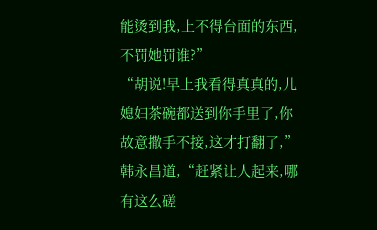能烫到我,上不得台面的东西,不罚她罚谁?”
“胡说!早上我看得真真的,儿媳妇茶碗都送到你手里了,你故意撒手不接,这才打翻了,”韩永昌道,“赶紧让人起来,哪有这么磋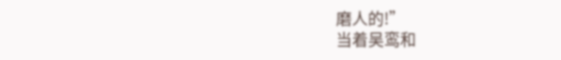磨人的!”
当着吴鸾和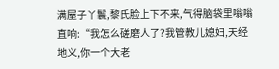满屋子丫鬟,黎氏脸上下不来,气得脑袋里嗡嗡直响:“我怎么磋磨人了?我管教儿媳妇,天经地义,你一个大老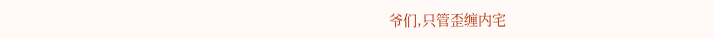爷们,只管歪缠内宅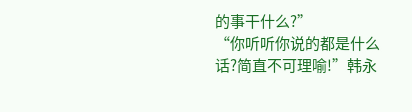的事干什么?”
“你听听你说的都是什么话?简直不可理喻!”韩永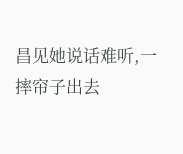昌见她说话难听,一摔帘子出去